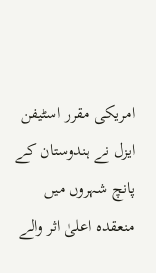امریکی مقرر اسٹیفن ایزل نے ہندوستان کے پانچ شہروں میں منعقدہ اعلیٰ اثر والے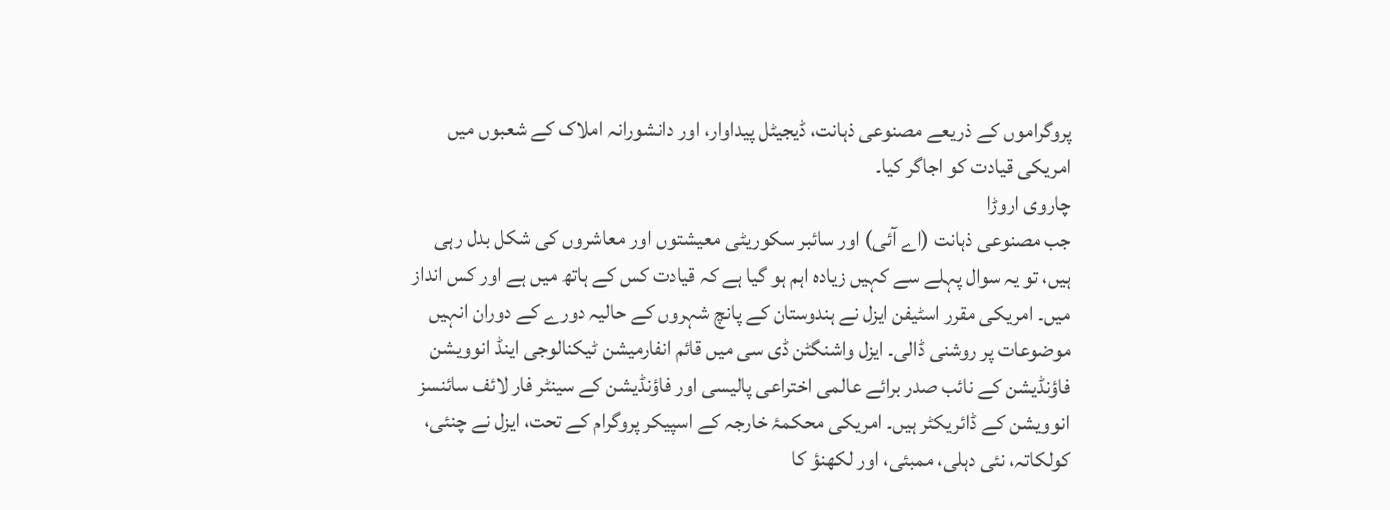پروگراموں کے ذریعے مصنوعی ذہانت، ڈیجیٹل پیداوار، اور دانشورانہ املاک کے شعبوں میں امریکی قیادت کو اجاگر کیا۔
چاروی اروڑا
جب مصنوعی ذہانت (اے آئی) اور سائبر سکوریٹی معیشتوں اور معاشروں کی شکل بدل رہی ہیں، تو یہ سوال پہلے سے کہیں زیادہ اہم ہو گیا ہے کہ قیادت کس کے ہاتھ میں ہے اور کس انداز میں۔ امریکی مقرر اسٹیفن ایزل نے ہندوستان کے پانچ شہروں کے حالیہ دورے کے دوران انہیں موضوعات پر روشنی ڈالی۔ ایزل واشنگٹن ڈی سی میں قائم انفارمیشن ٹیکنالوجی اینڈ انوویشن فاؤنڈیشن کے نائب صدر برائے عالمی اختراعی پالیسی اور فاؤنڈیشن کے سینٹر فار لائف سائنسز انوویشن کے ڈائریکٹر ہیں۔ امریکی محکمۂ خارجہ کے اسپیکر پروگرام کے تحت، ایزل نے چنئی، کولکاتہ، نئی دہلی، ممبئی، اور لکھنؤ کا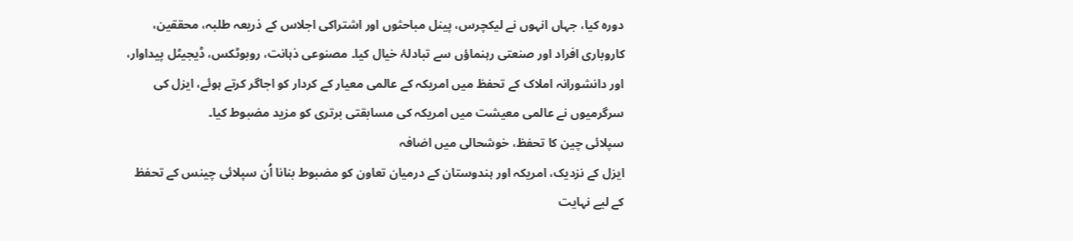دورہ کیا، جہاں انہوں نے لیکچرس، پینل مباحثوں اور اشتراکی اجلاس کے ذریعہ طلبہ، محققین، کاروباری افراد اور صنعتی رہنماؤں سے تبادلۂ خیال کیا۔ مصنوعی ذہانت، روبوٹکس، ڈیجیٹل پیداوار، اور دانشورانہ املاک کے تحفظ میں امریکہ کے عالمی معیار کے کردار کو اجاگر کرتے ہوئے، ایزل کی سرگرمیوں نے عالمی معیشت میں امریکہ کی مسابقتی برتری کو مزید مضبوط کیا۔
سپلائی چین کا تحفظ، خوشحالی میں اضافہ
ایزل کے نزدیک، امریکہ اور ہندوستان کے درمیان تعاون کو مضبوط بنانا اُن سپلائی چینس کے تحفظ کے لیے نہایت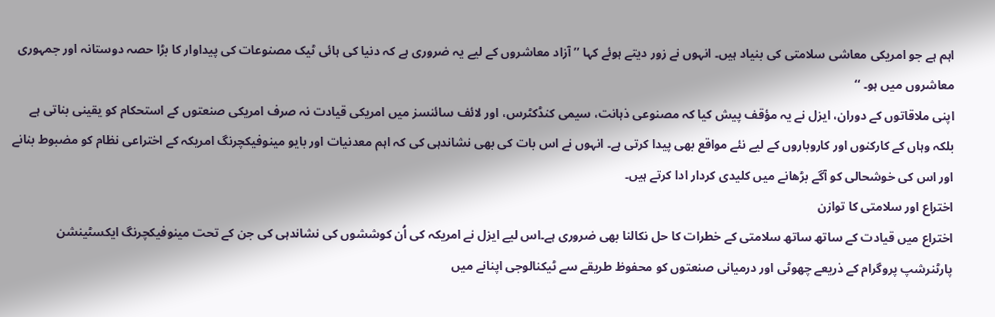اہم ہے جو امریکی معاشی سلامتی کی بنیاد ہیں۔ انہوں نے زور دیتے ہوئے کہا ’’ آزاد معاشروں کے لیے یہ ضروری ہے کہ دنیا کی ہائی ٹیک مصنوعات کی پیداوار کا بڑا حصہ دوستانہ اور جمہوری معاشروں میں ہو۔ ‘‘
اپنی ملاقاتوں کے دوران، ایزل نے یہ مؤقف پیش کیا کہ مصنوعی ذہانت، سیمی کنڈکٹرس، اور لائف سائنسز میں امریکی قیادت نہ صرف امریکی صنعتوں کے استحکام کو یقینی بناتی ہے بلکہ وہاں کے کارکنوں اور کاروباروں کے لیے نئے مواقع بھی پیدا کرتی ہے۔ انہوں نے اس بات کی بھی نشاندہی کی کہ اہم معدنیات اور بایو مینوفیکچرنگ امریکہ کے اختراعی نظام کو مضبوط بنانے اور اس کی خوشحالی کو آگے بڑھانے میں کلیدی کردار ادا کرتے ہیں۔
اختراع اور سلامتی کا توازن
اختراع میں قیادت کے ساتھ ساتھ سلامتی کے خطرات کا حل نکالنا بھی ضروری ہے۔اس لیے ایزل نے امریکہ کی اُن کوششوں کی نشاندہی کی جن کے تحت مینوفیکچرنگ ایکسٹینشن پارٹنرشپ پروگرام کے ذریعے چھوٹی اور درمیانی صنعتوں کو محفوظ طریقے سے ٹیکنالوجی اپنانے میں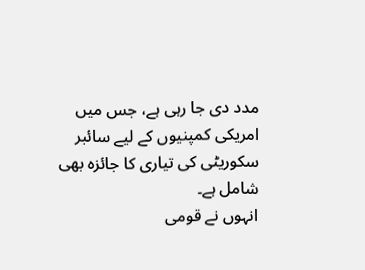مدد دی جا رہی ہے، جس میں امریکی کمپنیوں کے لیے سائبر سکوریٹی کی تیاری کا جائزہ بھی شامل ہے۔
انہوں نے قومی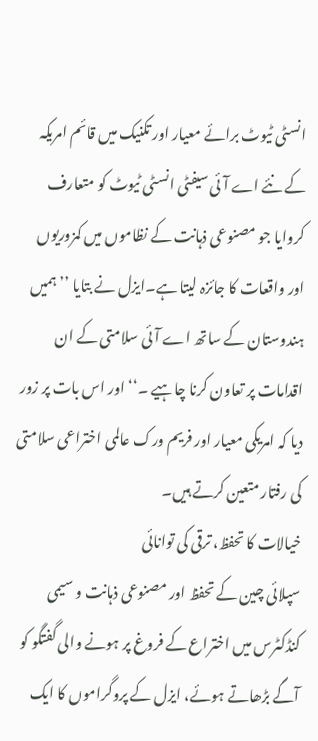انسٹی ٹیوٹ برائے معیار اور تکنیک میں قائم امریکہ کے نئے اے آئی سیفٹی انسٹی ٹیوٹ کو متعارف کروایا جو مصنوعی ذہانت کے نظاموں میں کمزوریوں اور واقعات کا جائزہ لیتا ہے۔ایزل نے بتایا ’’ ہمیں ہندوستان کے ساتھ اے آئی سلامتی کے ان اقدامات پر تعاون کرنا چاہیے ۔‘‘ اور اس بات پر زور دیا کہ امریکی معیار اور فریم ورک عالمی اختراعی سلامتی کی رفتار متعین کرتے ہیں۔
خیالات کا تحفظ، ترقی کی توانائی
سپلائی چین کے تحفظ اور مصنوعی ذہانت و سیمی کنڈکٹرس میں اختراع کے فروغ پر ہونے والی گفتگو کو آگے بڑھاتے ہوئے، ایزل کے پروگراموں کا ایک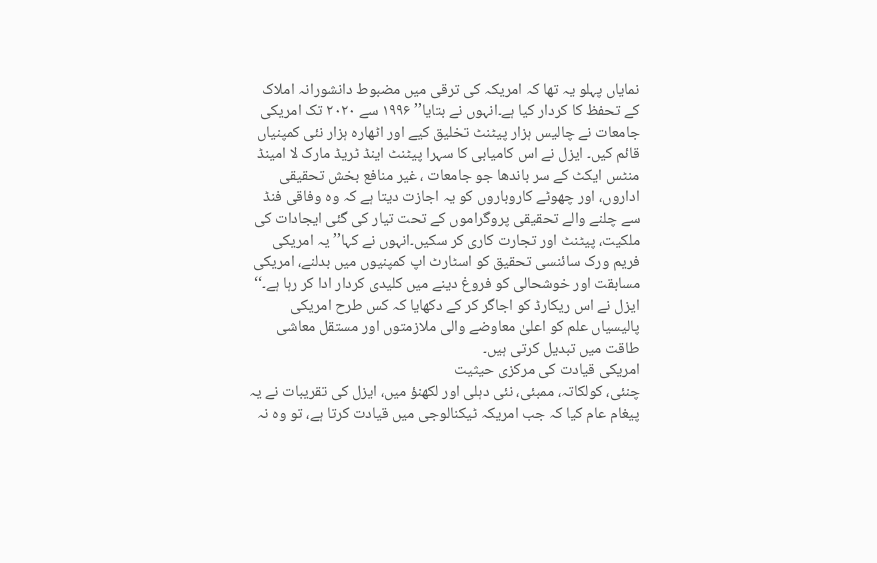نمایاں پہلو یہ تھا کہ امریکہ کی ترقی میں مضبوط دانشورانہ املاک کے تحفظ کا کردار کیا ہے۔انہوں نے بتایا’’ ۱۹۹۶ سے ۲۰۲۰ تک امریکی جامعات نے چالیس ہزار پیٹنٹ تخلیق کیے اور اٹھارہ ہزار نئی کمپنیاں قائم کیں۔ ایزل نے اس کامیابی کا سہرا پیٹنٹ اینڈ ٹریڈ مارک لا امینڈ منٹس ایکٹ کے سر باندھا جو جامعات ، غیر منافع بخش تحقیقی اداروں، اور چھوٹے کاروباروں کو یہ اجازت دیتا ہے کہ وہ وفاقی فنڈ سے چلنے والے تحقیقی پروگراموں کے تحت تیار کی گئی ایجادات کی ملکیت، پیٹنٹ اور تجارت کاری کر سکیں۔انہوں نے کہا’’ یہ امریکی فریم ورک سائنسی تحقیق کو اسٹارٹ اپ کمپنیوں میں بدلنے، امریکی مسابقت اور خوشحالی کو فروغ دینے میں کلیدی کردار ادا کر رہا ہے۔‘‘
ایزل نے اس ریکارڈ کو اجاگر کر کے دکھایا کہ کس طرح امریکی پالیسیاں علم کو اعلیٰ معاوضے والی ملازمتوں اور مستقل معاشی طاقت میں تبدیل کرتی ہیں۔
امریکی قیادت کی مرکزی حیثیت
چنئی، کولکاتہ، ممبئی، نئی دہلی اور لکھنؤ میں، ایزل کی تقریبات نے یہ پیغام عام کیا کہ جب امریکہ ٹیکنالوجی میں قیادت کرتا ہے، تو وہ نہ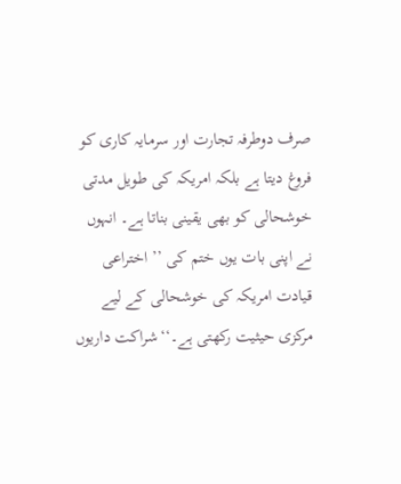صرف دوطرفہ تجارت اور سرمایہ کاری کو فروغ دیتا ہے بلکہ امریکہ کی طویل مدتی خوشحالی کو بھی یقینی بناتا ہے۔ انہوں نے اپنی بات یوں ختم کی ’’ اختراعی قیادت امریکہ کی خوشحالی کے لیے مرکزی حیثیت رکھتی ہے۔‘‘شراکت داریوں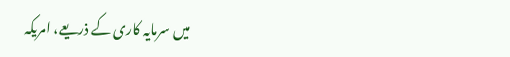میں سرمایہ کاری کے ذریعے، امریکہ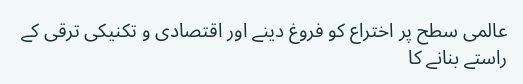عالمی سطح پر اختراع کو فروغ دینے اور اقتصادی و تکنیکی ترقی کے راستے بنانے کا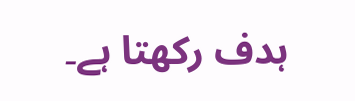ہدف رکھتا ہے۔